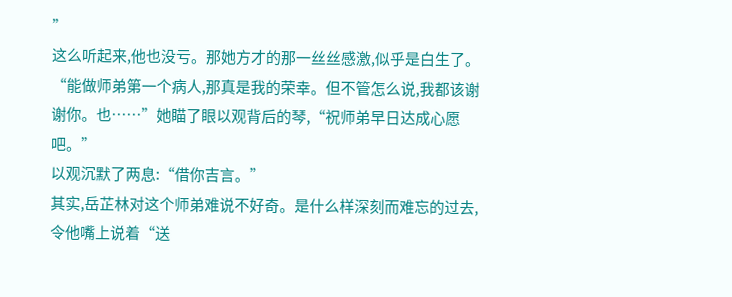”
这么听起来,他也没亏。那她方才的那一丝丝感激,似乎是白生了。
“能做师弟第一个病人,那真是我的荣幸。但不管怎么说,我都该谢谢你。也……”她瞄了眼以观背后的琴,“祝师弟早日达成心愿吧。”
以观沉默了两息:“借你吉言。”
其实,岳芷林对这个师弟难说不好奇。是什么样深刻而难忘的过去,令他嘴上说着“送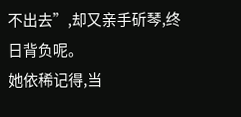不出去”,却又亲手斫琴,终日背负呢。
她依稀记得,当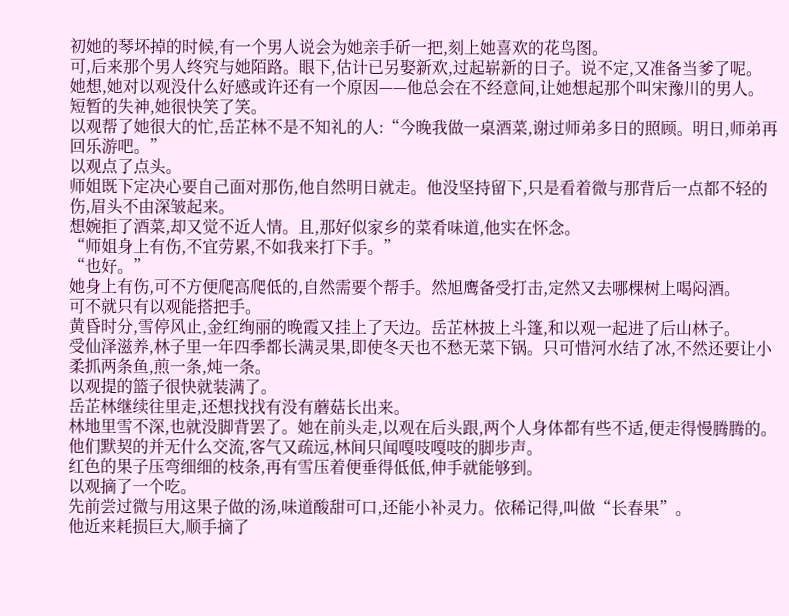初她的琴坏掉的时候,有一个男人说会为她亲手斫一把,刻上她喜欢的花鸟图。
可,后来那个男人终究与她陌路。眼下,估计已另娶新欢,过起崭新的日子。说不定,又准备当爹了呢。
她想,她对以观没什么好感或许还有一个原因——他总会在不经意间,让她想起那个叫宋豫川的男人。
短暂的失神,她很快笑了笑。
以观帮了她很大的忙,岳芷林不是不知礼的人:“今晚我做一桌酒菜,谢过师弟多日的照顾。明日,师弟再回乐游吧。”
以观点了点头。
师姐既下定决心要自己面对那伤,他自然明日就走。他没坚持留下,只是看着微与那背后一点都不轻的伤,眉头不由深皱起来。
想婉拒了酒菜,却又觉不近人情。且,那好似家乡的菜肴味道,他实在怀念。
“师姐身上有伤,不宜劳累,不如我来打下手。”
“也好。”
她身上有伤,可不方便爬高爬低的,自然需要个帮手。然旭鹰备受打击,定然又去哪棵树上喝闷酒。
可不就只有以观能搭把手。
黄昏时分,雪停风止,金红绚丽的晚霞又挂上了天边。岳芷林披上斗篷,和以观一起进了后山林子。
受仙泽滋养,林子里一年四季都长满灵果,即使冬天也不愁无菜下锅。只可惜河水结了冰,不然还要让小柔抓两条鱼,煎一条,炖一条。
以观提的篮子很快就装满了。
岳芷林继续往里走,还想找找有没有蘑菇长出来。
林地里雪不深,也就没脚背罢了。她在前头走,以观在后头跟,两个人身体都有些不适,便走得慢腾腾的。
他们默契的并无什么交流,客气又疏远,林间只闻嘎吱嘎吱的脚步声。
红色的果子压弯细细的枝条,再有雪压着便垂得低低,伸手就能够到。
以观摘了一个吃。
先前尝过微与用这果子做的汤,味道酸甜可口,还能小补灵力。依稀记得,叫做“长春果”。
他近来耗损巨大,顺手摘了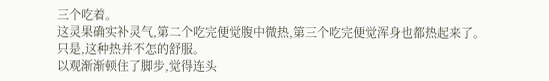三个吃着。
这灵果确实补灵气,第二个吃完便觉腹中微热,第三个吃完便觉浑身也都热起来了。
只是,这种热并不怎的舒服。
以观渐渐顿住了脚步,觉得连头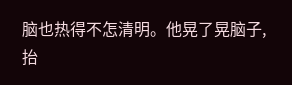脑也热得不怎清明。他晃了晃脑子,抬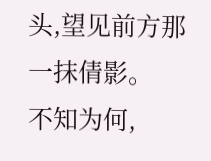头,望见前方那一抹倩影。
不知为何,